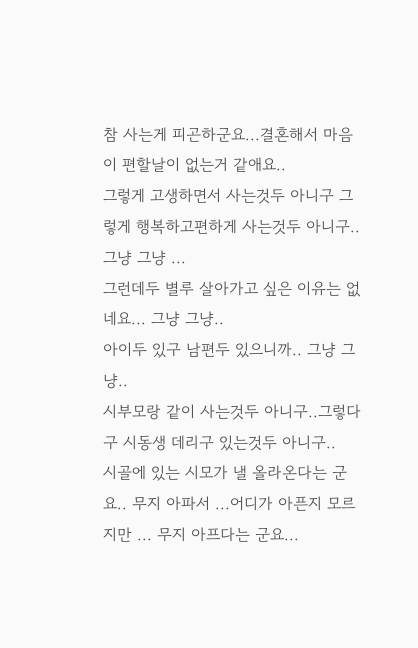참 사는게 피곤하군요...결혼해서 마음이 편할날이 없는거 같애요..
그렇게 고생하면서 사는것두 아니구 그렇게 행복하고편하게 사는것두 아니구.. 그냥 그냥 ...
그런데두 별루 살아가고 싶은 이유는 없네요... 그냥 그냥..
아이두 있구 남편두 있으니까.. 그냥 그냥..
시부모랑 같이 사는것두 아니구..그렇다구 시동생 데리구 있는것두 아니구..
시골에 있는 시모가 낼 올라온다는 군요.. 무지 아파서 ...어디가 아픈지 모르지만 ... 무지 아프다는 군요...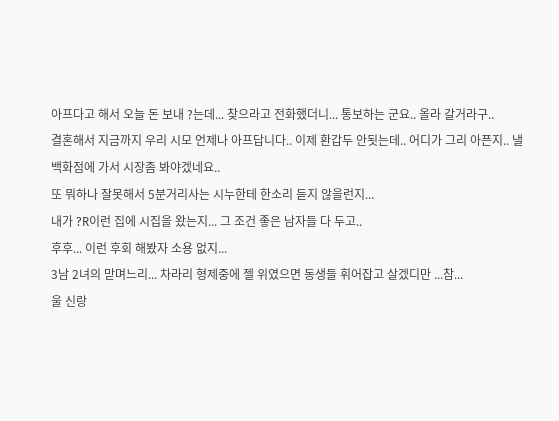아프다고 해서 오늘 돈 보내 ?는데... 찾으라고 전화했더니... 통보하는 군요.. 올라 갈거라구..
결혼해서 지금까지 우리 시모 언제나 아프답니다.. 이제 환갑두 안됫는데.. 어디가 그리 아픈지.. 낼 백화점에 가서 시장좀 봐야겠네요..
또 뭐하나 잘못해서 5분거리사는 시누한테 한소리 듣지 않을런지...
내가 ?R이런 집에 시집을 왔는지... 그 조건 좋은 남자들 다 두고..
후후... 이런 후회 해봤자 소용 없지...
3남 2녀의 맏며느리... 차라리 형제중에 젤 위였으면 동생들 휘어잡고 살겠디만 ...참...
울 신랑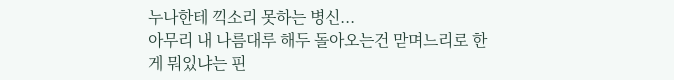누나한테 끽소리 못하는 병신...
아무리 내 나름대루 해두 돌아오는건 맏며느리로 한게 뭐있냐는 핀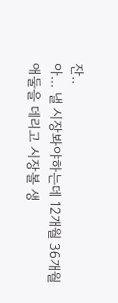잔..
아... 낼 시장봐야하는데 12개월 36개월 애둘을 데리고 시장볼 생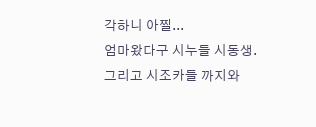각하니 아찔...
엄마왔다구 시누들 시동생. 그리고 시조카들 까지와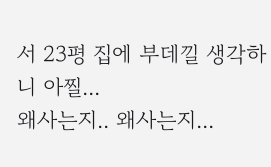서 23평 집에 부데낄 생각하니 아찔...
왜사는지.. 왜사는지...